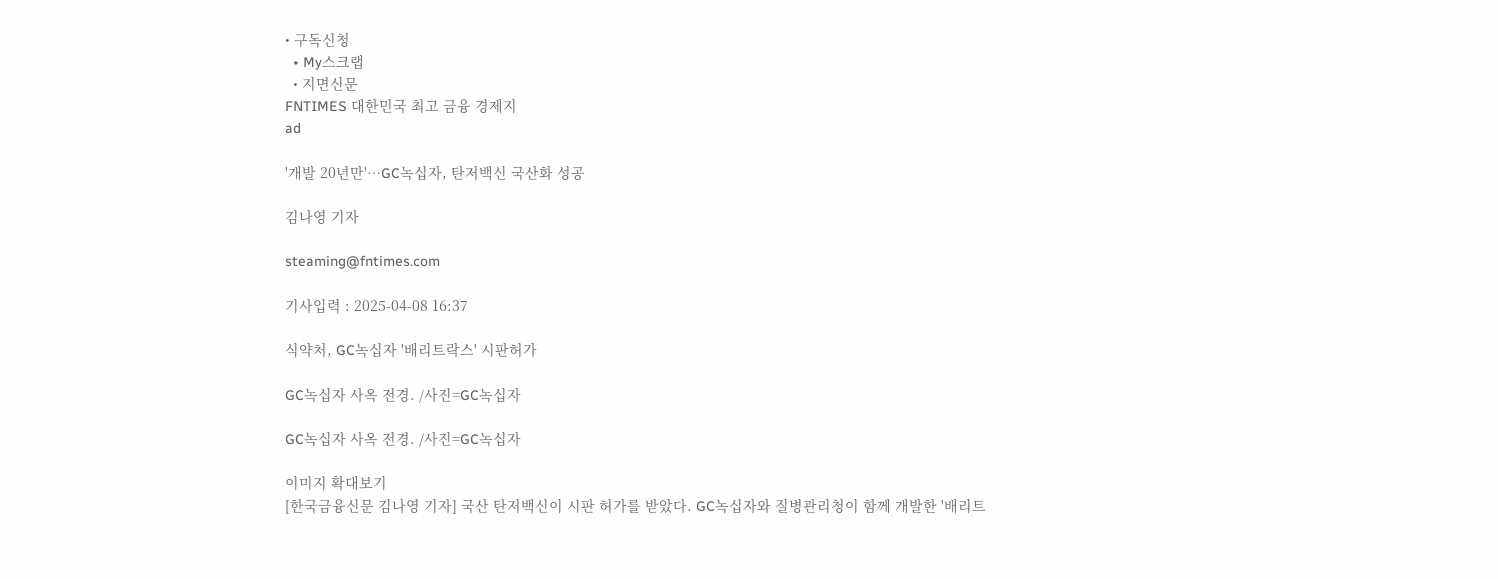• 구독신청
  • My스크랩
  • 지면신문
FNTIMES 대한민국 최고 금융 경제지
ad

'개발 20년만'…GC녹십자, 탄저백신 국산화 성공

김나영 기자

steaming@fntimes.com

기사입력 : 2025-04-08 16:37

식약처, GC녹십자 '배리트락스' 시판허가

GC녹십자 사옥 전경. /사진=GC녹십자

GC녹십자 사옥 전경. /사진=GC녹십자

이미지 확대보기
[한국금융신문 김나영 기자] 국산 탄저백신이 시판 허가를 받았다. GC녹십자와 질병관리청이 함께 개발한 '배리트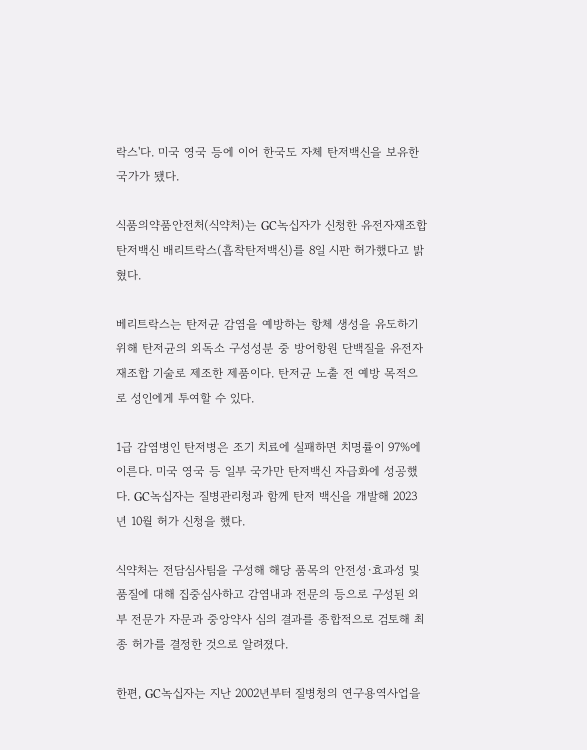락스'다. 미국 영국 등에 이어 한국도 자체 탄저백신을 보유한 국가가 됐다.

식품의약품안전처(식약처)는 GC녹십자가 신청한 유전자재조합 탄저백신 배리트락스(흡착탄저백신)를 8일 시판 허가했다고 밝혔다.

베리트락스는 탄저균 감염을 예방하는 항체 생성을 유도하기 위해 탄저균의 외독소 구성성분 중 방어항원 단백질을 유전자재조합 기술로 제조한 제품이다. 탄저균 노출 전 예방 목적으로 성인에게 투여할 수 있다.

1급 감염병인 탄저병은 조기 치료에 실패하면 치명률이 97%에 이른다. 미국 영국 등 일부 국가만 탄저백신 자급화에 성공했다. GC녹십자는 질병관리청과 함께 탄저 백신을 개발해 2023년 10월 허가 신청을 했다.

식약처는 전담심사팀을 구성해 해당 품목의 안전성·효과성 및 품질에 대해 집중심사하고 감염내과 전문의 등으로 구성된 외부 전문가 자문과 중앙약사 심의 결과를 종합적으로 검토해 최종 허가를 결정한 것으로 알려졌다.

한편, GC녹십자는 지난 2002년부터 질병청의 연구용역사업을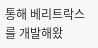통해 베리트락스를 개발해왔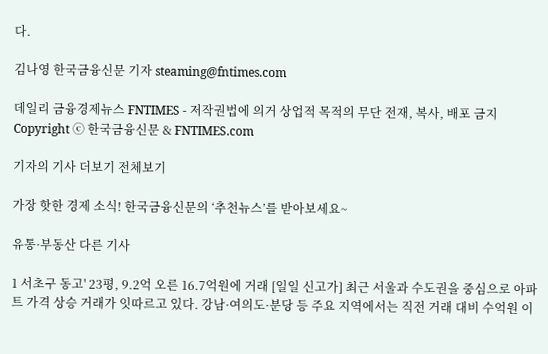다.

김나영 한국금융신문 기자 steaming@fntimes.com

데일리 금융경제뉴스 FNTIMES - 저작권법에 의거 상업적 목적의 무단 전재, 복사, 배포 금지
Copyright ⓒ 한국금융신문 & FNTIMES.com

기자의 기사 더보기 전체보기

가장 핫한 경제 소식! 한국금융신문의 ‘추천뉴스’를 받아보세요~

유통·부동산 다른 기사

1 서초구 동고' 23평, 9.2억 오른 16.7억원에 거래 [일일 신고가] 최근 서울과 수도권을 중심으로 아파트 가격 상승 거래가 잇따르고 있다. 강남·여의도·분당 등 주요 지역에서는 직전 거래 대비 수억원 이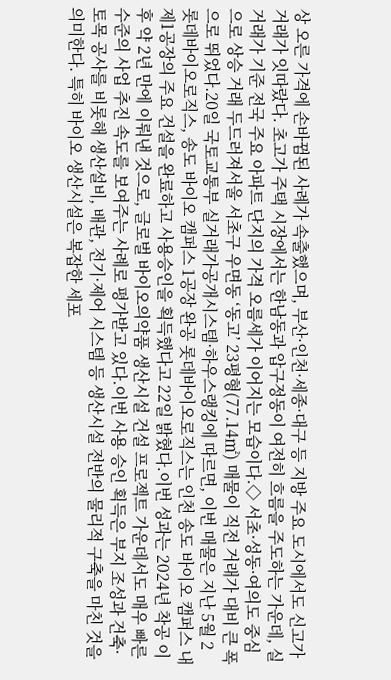상 오른 가격에 손바뀜된 사례가 속출했으며, 부산·인천·세종·대구 등 지방 주요 도시에서도 신고가 거래가 잇따랐다. 초고가 주택 시장에서는 한남동과 압구정동이 여전히 흐름을 주도하는 가운데, 실거래가 기준 전국 주요 아파트 단지의 가격 오름세가 이어지는 모습이다.◇ 서초·성동·여의도 중심으로 상승 거래 두드러져서울 서초구 우면동 ‘동고’ 23평형(77.14㎡) 매물이 직전 거래가 대비 큰 폭으로 뛰었다.20일 국토교통부 실거래가공개시스템·하우스랭킹에 따르면, 이번 매물은 지난 5월 2 롯데바이오로직스, 송도 바이오 캠퍼스 1공장 완공 롯데바이오로직스는 인천 송도 바이오 캠퍼스 내 제1공장의 주요 건설을 완료하고 사용승인을 획득했다고 22일 밝혔다.이번 성과는 2024년 착공 이후 약 2년 만에 이뤄낸 것으로, 글로벌 바이오의약품 생산시설 건설 프로젝트 가운데서도 매우 빠른 수준의 사업 추진 속도를 보여주는 사례로 평가받고 있다.이번 사용 승인 획득은 부지 조성과 건축·토목 공사를 비롯해 생산설비, 배관, 전기·제어 시스템 등 생산시설 전반의 물리적 구축을 마친 것을 의미한다. 특히 바이오 생산시설은 복잡한 세포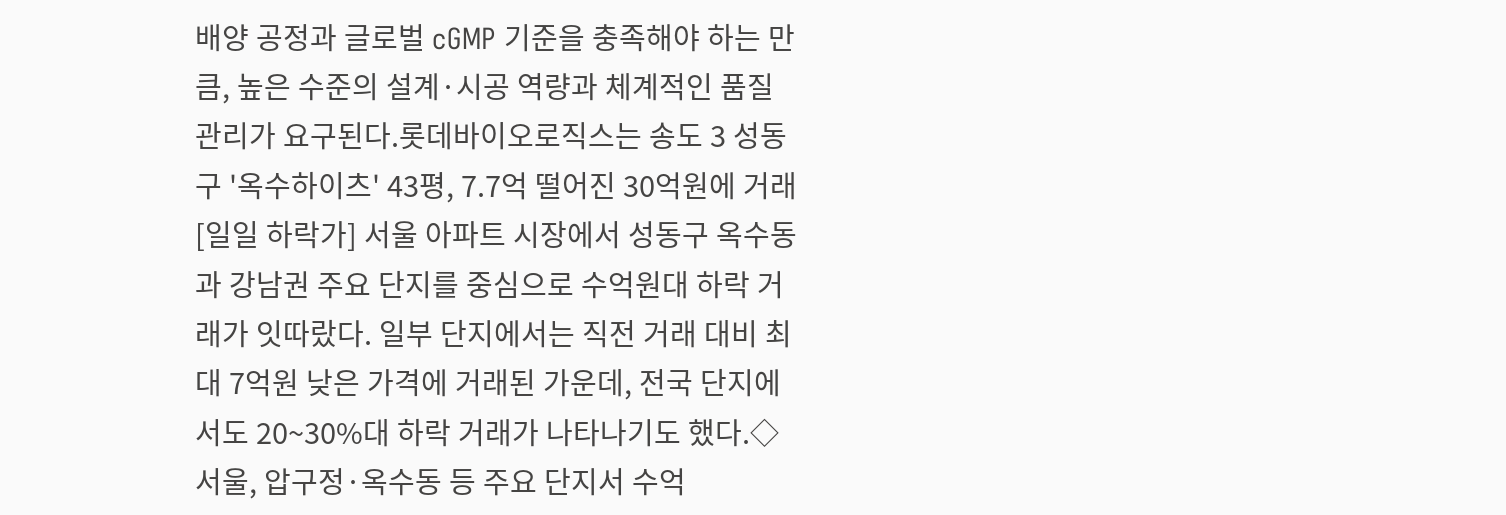배양 공정과 글로벌 cGMP 기준을 충족해야 하는 만큼, 높은 수준의 설계·시공 역량과 체계적인 품질 관리가 요구된다.롯데바이오로직스는 송도 3 성동구 '옥수하이츠' 43평, 7.7억 떨어진 30억원에 거래 [일일 하락가] 서울 아파트 시장에서 성동구 옥수동과 강남권 주요 단지를 중심으로 수억원대 하락 거래가 잇따랐다. 일부 단지에서는 직전 거래 대비 최대 7억원 낮은 가격에 거래된 가운데, 전국 단지에서도 20~30%대 하락 거래가 나타나기도 했다.◇ 서울, 압구정·옥수동 등 주요 단지서 수억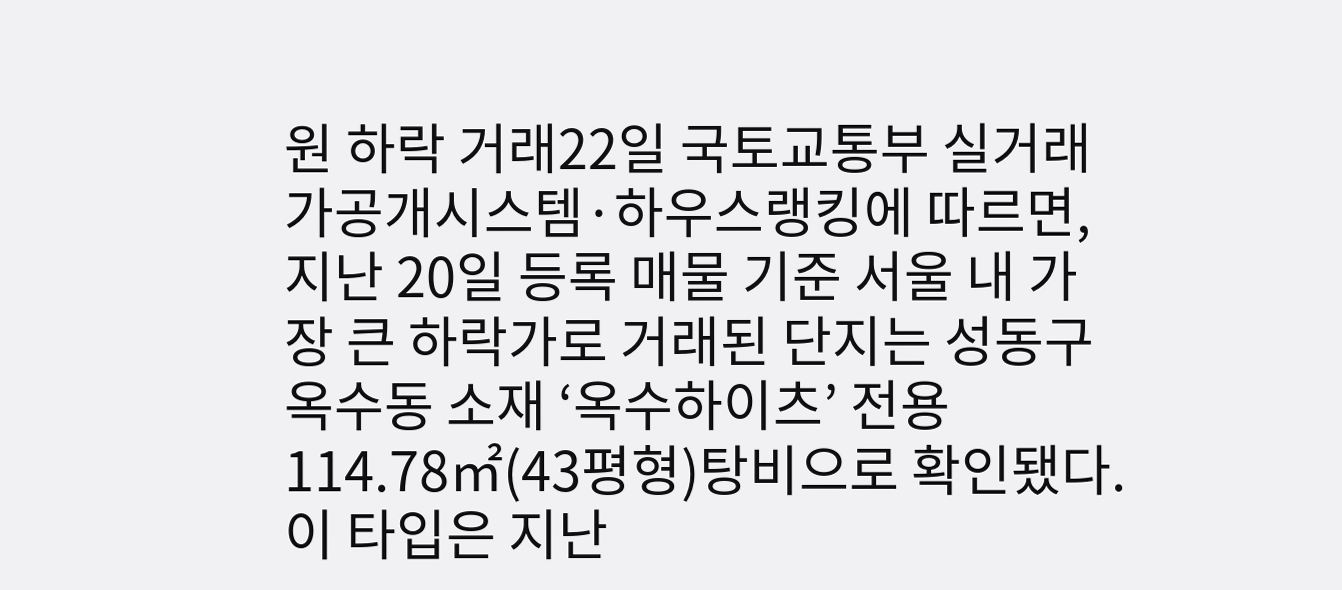원 하락 거래22일 국토교통부 실거래가공개시스템·하우스랭킹에 따르면, 지난 20일 등록 매물 기준 서울 내 가장 큰 하락가로 거래된 단지는 성동구 옥수동 소재 ‘옥수하이츠’ 전용 114.78㎡(43평형)탕비으로 확인됐다. 이 타입은 지난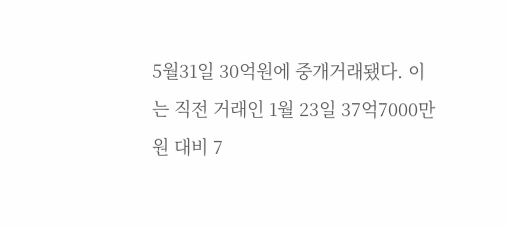5월31일 30억원에 중개거래됐다. 이는 직전 거래인 1월 23일 37억7000만원 대비 7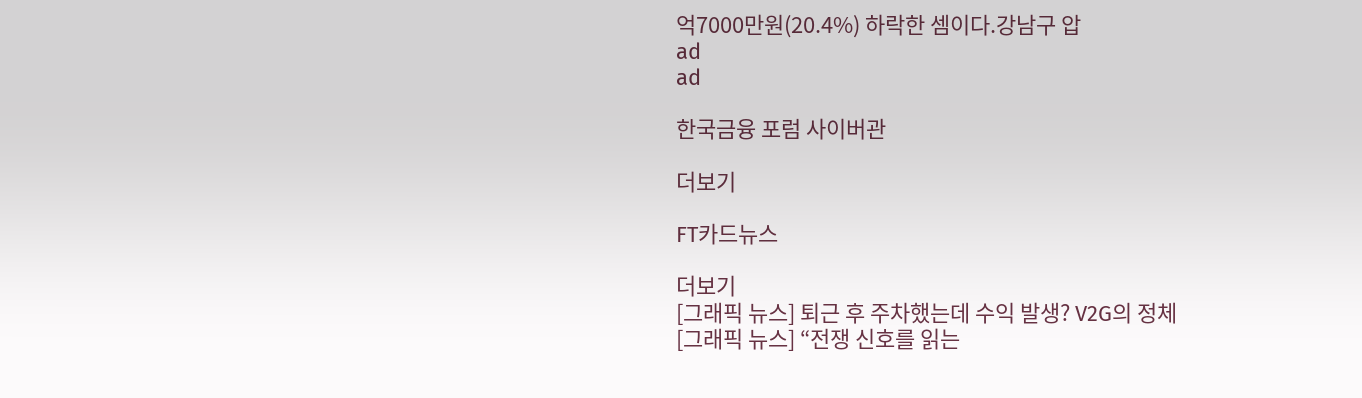억7000만원(20.4%) 하락한 셈이다.강남구 압
ad
ad

한국금융 포럼 사이버관

더보기

FT카드뉴스

더보기
[그래픽 뉴스] 퇴근 후 주차했는데 수익 발생? V2G의 정체
[그래픽 뉴스] “전쟁 신호를 읽는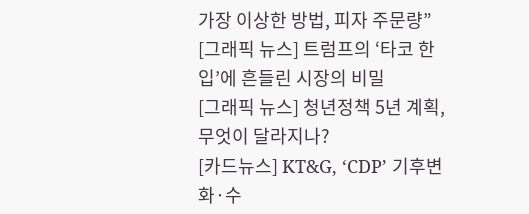가장 이상한 방법, 피자 주문량”
[그래픽 뉴스] 트럼프의 ‘타코 한 입’에 흔들린 시장의 비밀
[그래픽 뉴스] 청년정책 5년 계획, 무엇이 달라지나?
[카드뉴스] KT&G, ‘CDP’ 기후변화·수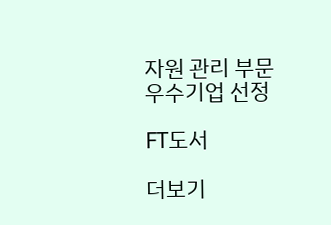자원 관리 부문 우수기업 선정

FT도서

더보기